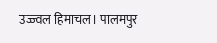उज्ज्वल हिमाचल। पालमपुर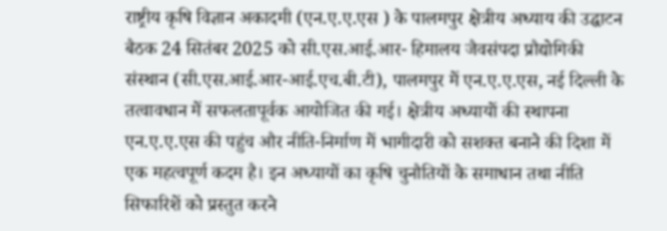राष्ट्रीय कृषि विज्ञान अकादमी (एन.ए.ए.एस ) के पालमपुर क्षेत्रीय अध्याय की उद्घाटन बैठक 24 सितंबर 2025 को सी.एस.आई.आर- हिमालय जैवसंपदा प्रौद्योगिकी संस्थान (सी.एस.आई.आर-आई.एच.बी.टी), पालमपुर में एन.ए.ए.एस, नई दिल्ली के तत्वावधान में सफलतापूर्वक आयोजित की गई। क्षेत्रीय अध्यायों की स्थापना एन.ए.ए.एस की पहुंच और नीति-निर्माण में भागीदारी को सशक्त बनाने की दिशा में एक महत्वपूर्ण कदम है। इन अध्यायों का कृषि चुनौतियों के समाधान तथा नीति सिफारिशें को प्रस्तुत करने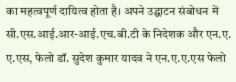का महत्वपूर्ण दायित्व होता है। अपने उद्घाटन संबोधन में सी.एस.आई.आर-आई.एच.बी.टी के निदेशक और एन.ए. ए.एस, फेलो डॉ. सुदेश कुमार यादव ने एन.ए.ए.एस फेलो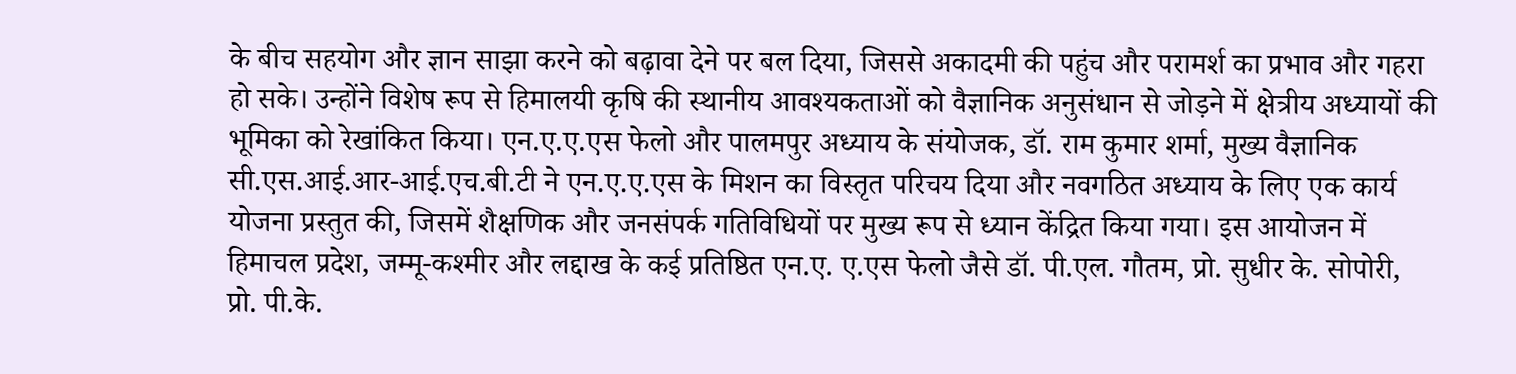के बीच सहयोग और ज्ञान साझा करने को बढ़ावा देने पर बल दिया, जिससे अकादमी की पहुंच और परामर्श का प्रभाव और गहरा हो सके। उन्होंने विशेष रूप से हिमालयी कृषि की स्थानीय आवश्यकताओं को वैज्ञानिक अनुसंधान से जोड़ने में क्षेत्रीय अध्यायों की भूमिका को रेखांकित किया। एन.ए.ए.एस फेलो और पालमपुर अध्याय के संयोजक, डॉ. राम कुमार शर्मा, मुख्य वैज्ञानिक सी.एस.आई.आर-आई.एच.बी.टी ने एन.ए.ए.एस के मिशन का विस्तृत परिचय दिया और नवगठित अध्याय के लिए एक कार्य योजना प्रस्तुत की, जिसमें शैक्षणिक और जनसंपर्क गतिविधियों पर मुख्य रूप से ध्यान केंद्रित किया गया। इस आयोजन में हिमाचल प्रदेश, जम्मू-कश्मीर और लद्दाख के कई प्रतिष्ठित एन.ए. ए.एस फेलो जैसे डॉ. पी.एल. गौतम, प्रो. सुधीर के. सोपोरी, प्रो. पी.के.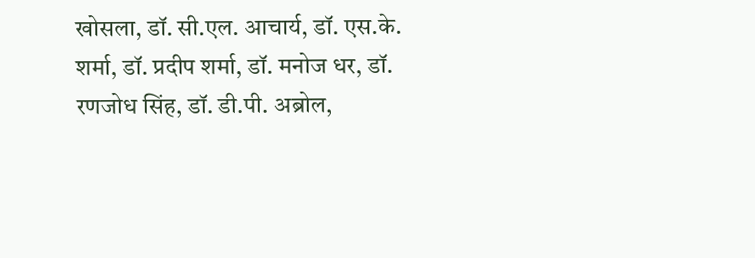खोसला, डॉ. सी.एल. आचार्य, डॉ. एस.के. शर्मा, डॉ. प्रदीप शर्मा, डॉ. मनोज धर, डॉ. रणजोध सिंह, डॉ. डी.पी. अब्रोल,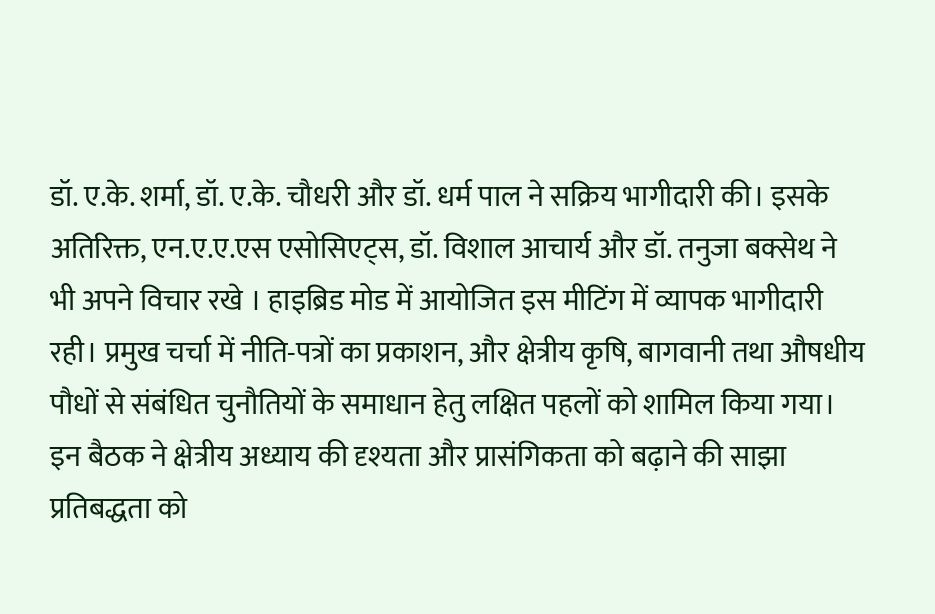डॉ. ए.के. शर्मा, डॉ. ए.के. चौधरी और डॉ. धर्म पाल ने सक्रिय भागीदारी की। इसके अतिरिक्त, एन.ए.ए.एस एसोसिएट्स, डॉ. विशाल आचार्य और डॉ. तनुजा बक्सेथ ने भी अपने विचार रखे । हाइब्रिड मोड में आयोजित इस मीटिंग में व्यापक भागीदारी रही। प्रमुख चर्चा में नीति-पत्रों का प्रकाशन, और क्षेत्रीय कृषि, बागवानी तथा औषधीय पौधों से संबंधित चुनौतियों के समाधान हेतु लक्षित पहलों को शामिल किया गया। इन बैठक ने क्षेत्रीय अध्याय की दृश्यता और प्रासंगिकता को बढ़ाने की साझा प्रतिबद्धता को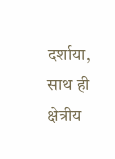दर्शाया, साथ ही क्षेत्रीय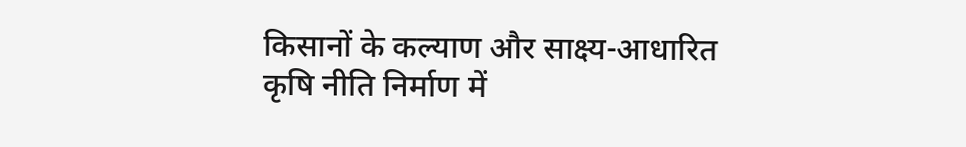किसानों के कल्याण और साक्ष्य-आधारित कृषि नीति निर्माण में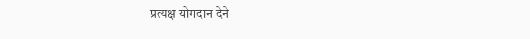प्रत्यक्ष योगदान देने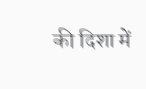की दिशा में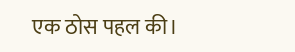एक ठोस पहल की।